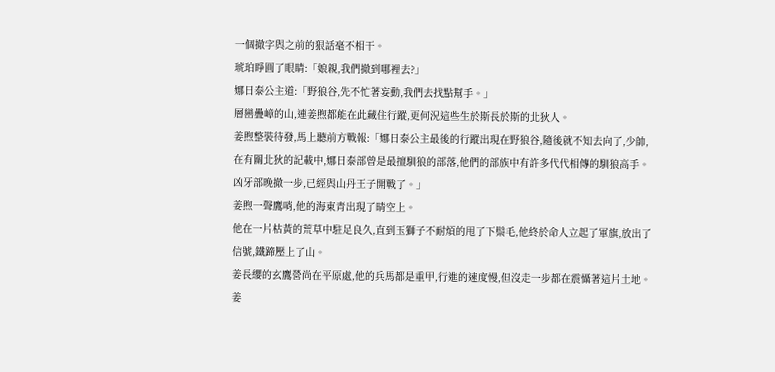一個撤字與之前的狠話毫不相干。
琥珀睜圓了眼睛:「娘親,我們撤到哪裡去?」
娜日泰公主道:「野狼谷,先不忙著妄動,我們去找點幫手。」
層巒疊嶂的山,連姜煦都能在此藏住行蹤,更何況這些生於斯長於斯的北狄人。
姜煦整裝待發,馬上聽前方戰報:「娜日泰公主最後的行蹤出現在野狼谷,隨後就不知去向了,少帥,在有關北狄的記載中,娜日泰部曾是最擅馴狼的部落,他們的部族中有許多代代相傳的馴狼高手。凶牙部晚撤一步,已經與山丹王子開戰了。」
姜煦一聲鷹哨,他的海東青出現了晴空上。
他在一片枯黃的荒草中駐足良久,直到玉獅子不耐煩的甩了下鬃毛,他終於命人立起了軍旗,放出了信號,鐵蹄壓上了山。
姜長纓的玄鷹營尚在平原處,他的兵馬都是重甲,行進的速度慢,但沒走一步都在震懾著這片土地。姜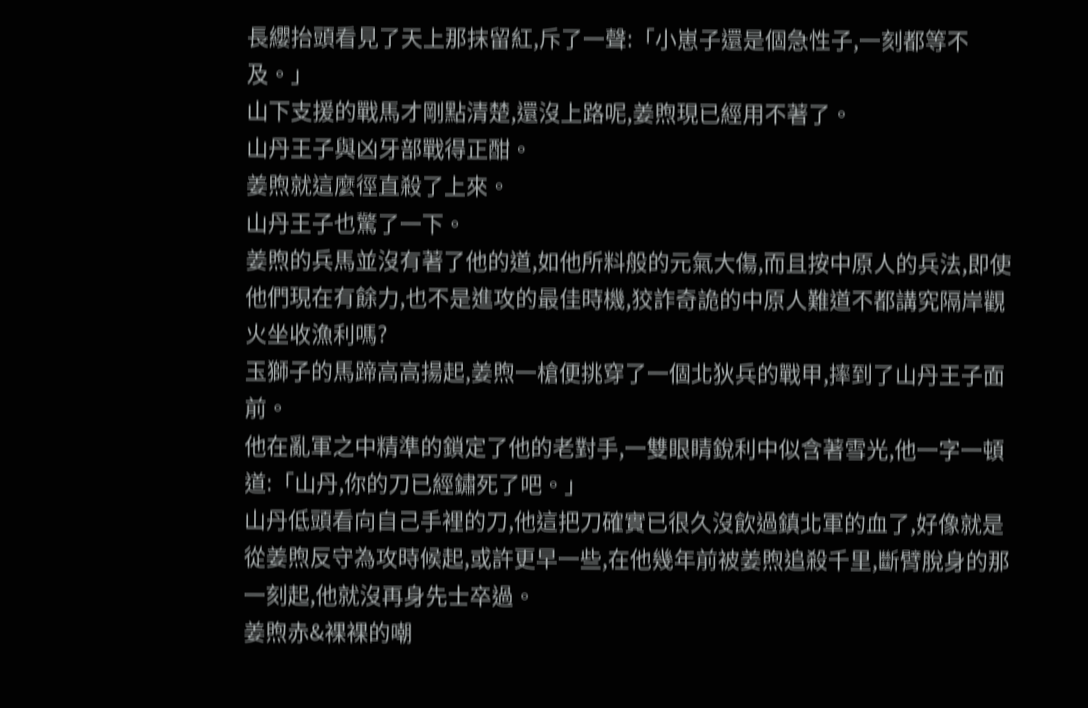長纓抬頭看見了天上那抹留紅,斥了一聲:「小崽子還是個急性子,一刻都等不及。」
山下支援的戰馬才剛點清楚,還沒上路呢,姜煦現已經用不著了。
山丹王子與凶牙部戰得正酣。
姜煦就這麼徑直殺了上來。
山丹王子也驚了一下。
姜煦的兵馬並沒有著了他的道,如他所料般的元氣大傷,而且按中原人的兵法,即使他們現在有餘力,也不是進攻的最佳時機,狡詐奇詭的中原人難道不都講究隔岸觀火坐收漁利嗎?
玉獅子的馬蹄高高揚起,姜煦一槍便挑穿了一個北狄兵的戰甲,摔到了山丹王子面前。
他在亂軍之中精準的鎖定了他的老對手,一雙眼睛銳利中似含著雪光,他一字一頓道:「山丹,你的刀已經鏽死了吧。」
山丹低頭看向自己手裡的刀,他這把刀確實已很久沒飲過鎮北軍的血了,好像就是從姜煦反守為攻時候起,或許更早一些,在他幾年前被姜煦追殺千里,斷臂脫身的那一刻起,他就沒再身先士卒過。
姜煦赤&裸裸的嘲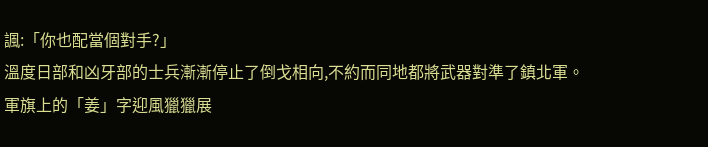諷:「你也配當個對手?」
溫度日部和凶牙部的士兵漸漸停止了倒戈相向,不約而同地都將武器對準了鎮北軍。
軍旗上的「姜」字迎風獵獵展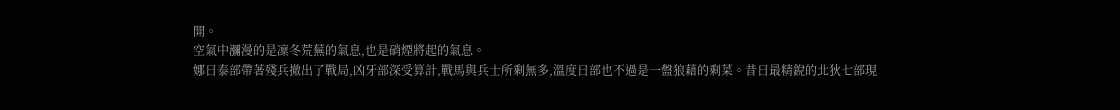開。
空氣中瀰漫的是凜冬荒蕪的氣息,也是硝煙將起的氣息。
娜日泰部帶著殘兵撤出了戰局,凶牙部深受算計,戰馬與兵士所剩無多,溫度日部也不過是一盤狼藉的剩菜。昔日最精銳的北狄七部現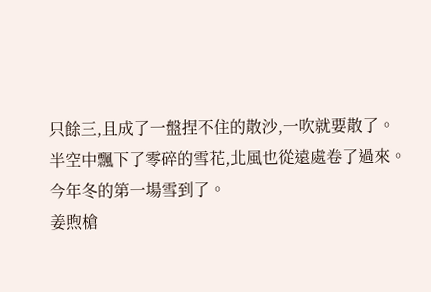只餘三,且成了一盤捏不住的散沙,一吹就要散了。
半空中飄下了零碎的雪花,北風也從遠處卷了過來。
今年冬的第一場雪到了。
姜煦槍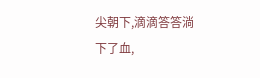尖朝下,滴滴答答淌下了血,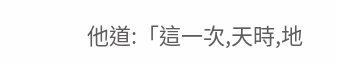他道:「這一次,天時,地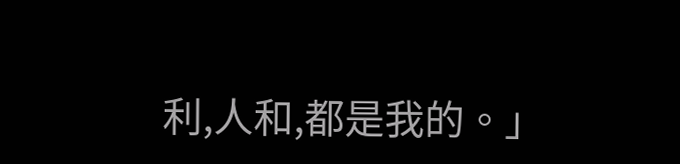利,人和,都是我的。」